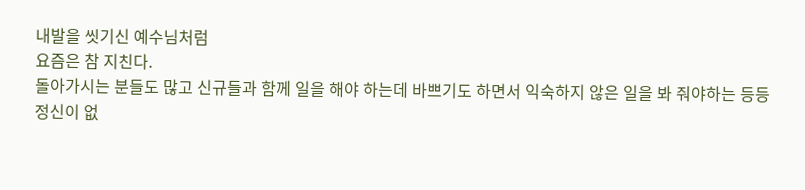내발을 씻기신 예수님처럼
요즘은 참 지친다.
돌아가시는 분들도 많고 신규들과 함께 일을 해야 하는데 바쁘기도 하면서 익숙하지 않은 일을 봐 줘야하는 등등
정신이 없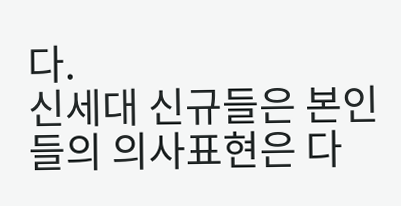다.
신세대 신규들은 본인들의 의사표현은 다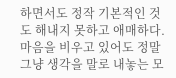하면서도 정작 기본적인 것도 해내지 못하고 애매하다.
마음을 비우고 있어도 정말 그냥 생각을 말로 내놓는 모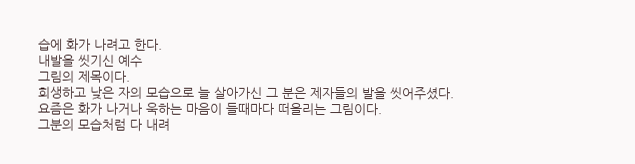습에 화가 나려고 한다.
내발을 씻기신 예수
그림의 제목이다.
희생하고 낮은 자의 모습으로 늘 살아가신 그 분은 제자들의 발을 씻어주셨다.
요즘은 화가 나거나 욱하는 마음이 들때마다 떠올리는 그림이다.
그분의 모습처럼 다 내려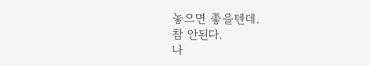놓으면 좋을텐데.
참 안된다.
나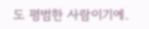도 평범한 사람이기에.